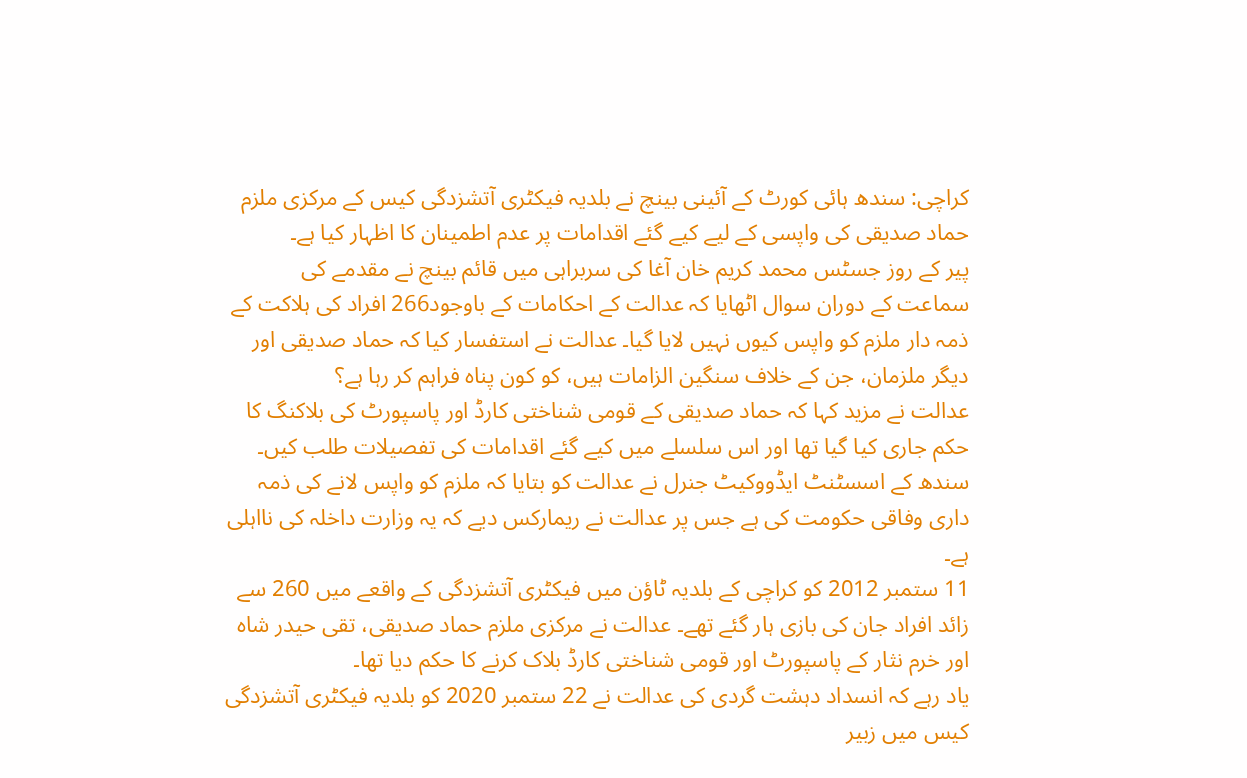کراچی: سندھ ہائی کورٹ کے آئینی بینچ نے بلدیہ فیکٹری آتشزدگی کیس کے مرکزی ملزم حماد صدیقی کی واپسی کے لیے کیے گئے اقدامات پر عدم اطمینان کا اظہار کیا ہے۔
پیر کے روز جسٹس محمد کریم خان آغا کی سربراہی میں قائم بینچ نے مقدمے کی سماعت کے دوران سوال اٹھایا کہ عدالت کے احکامات کے باوجود266 افراد کی ہلاکت کے ذمہ دار ملزم کو واپس کیوں نہیں لایا گیا۔ عدالت نے استفسار کیا کہ حماد صدیقی اور دیگر ملزمان، جن کے خلاف سنگین الزامات ہیں، کو کون پناہ فراہم کر رہا ہے؟
عدالت نے مزید کہا کہ حماد صدیقی کے قومی شناختی کارڈ اور پاسپورٹ کی بلاکنگ کا حکم جاری کیا گیا تھا اور اس سلسلے میں کیے گئے اقدامات کی تفصیلات طلب کیں۔
سندھ کے اسسٹنٹ ایڈووکیٹ جنرل نے عدالت کو بتایا کہ ملزم کو واپس لانے کی ذمہ داری وفاقی حکومت کی ہے جس پر عدالت نے ریمارکس دیے کہ یہ وزارت داخلہ کی نااہلی ہے۔
11 ستمبر 2012 کو کراچی کے بلدیہ ٹاؤن میں فیکٹری آتشزدگی کے واقعے میں 260 سے زائد افراد جان کی بازی ہار گئے تھے۔ عدالت نے مرکزی ملزم حماد صدیقی، تقی حیدر شاہ اور خرم نثار کے پاسپورٹ اور قومی شناختی کارڈ بلاک کرنے کا حکم دیا تھا۔
یاد رہے کہ انسداد دہشت گردی کی عدالت نے 22 ستمبر 2020 کو بلدیہ فیکٹری آتشزدگی کیس میں زبیر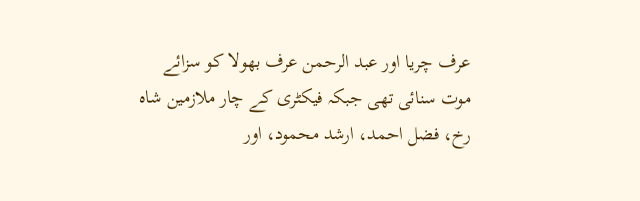عرف چریا اور عبد الرحمن عرف بھولا کو سزائے موت سنائی تھی جبکہ فیکٹری کے چار ملازمین شاہ رخ، فضل احمد، ارشد محمود، اور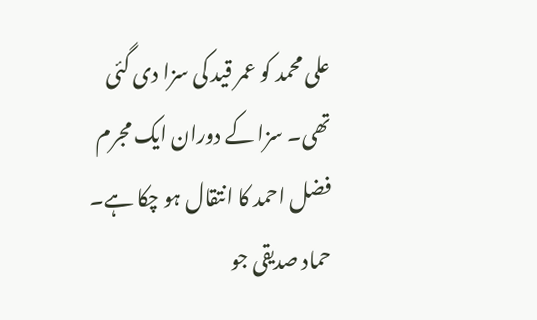علی محمد کو عمر قید کی سزا دی گئی تھی۔ سزا کے دوران ایک مجرم فضل احمد کا انتقال ہو چکا ہے۔
حماد صدیقی جو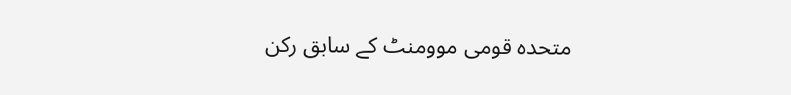متحدہ قومی موومنٹ کے سابق رکن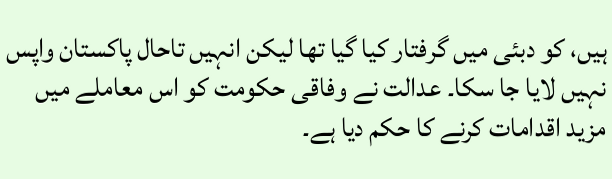ہیں، کو دبئی میں گرفتار کیا گیا تھا لیکن انہیں تاحال پاکستان واپس نہیں لایا جا سکا۔ عدالت نے وفاقی حکومت کو اس معاملے میں مزید اقدامات کرنے کا حکم دیا ہے۔